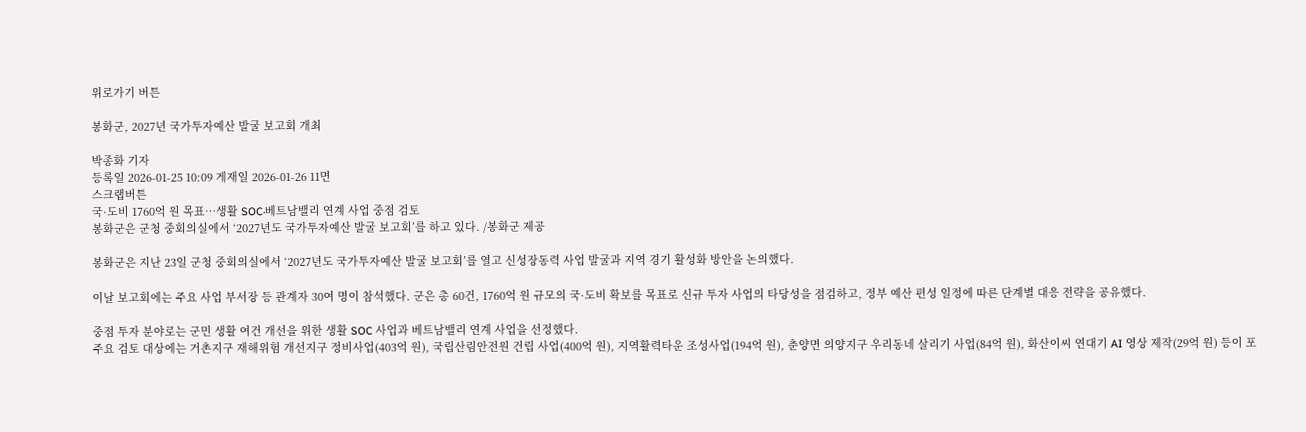위로가기 버튼

봉화군, 2027년 국가투자예산 발굴 보고회 개최

박종화 기자
등록일 2026-01-25 10:09 게재일 2026-01-26 11면
스크랩버튼
국·도비 1760억 원 목표…생활 SOC·베트남밸리 연계 사업 중점 검토
봉화군은 군청 중회의실에서 ‘2027년도 국가투자예산 발굴 보고회’를 하고 있다. /봉화군 제공

봉화군은 지난 23일 군청 중회의실에서 ‘2027년도 국가투자예산 발굴 보고회’를 열고 신성장동력 사업 발굴과 지역 경기 활성화 방안을 논의했다.

이날 보고회에는 주요 사업 부서장 등 관계자 30여 명이 참석했다. 군은 총 60건, 1760억 원 규모의 국·도비 확보를 목표로 신규 투자 사업의 타당성을 점검하고, 정부 예산 편성 일정에 따른 단계별 대응 전략을 공유했다.

중점 투자 분야로는 군민 생활 여건 개선을 위한 생활 SOC 사업과 베트남밸리 연계 사업을 선정했다.
주요 검토 대상에는 거촌지구 재해위험 개선지구 정비사업(403억 원), 국립산림안전원 건립 사업(400억 원), 지역활력타운 조성사업(194억 원), 춘양면 의양지구 우리동네 살리기 사업(84억 원), 화산이씨 연대기 AI 영상 제작(29억 원) 등이 포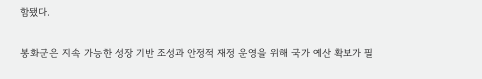함됐다.

봉화군은 지속 가능한 성장 기반 조성과 안정적 재정 운영을 위해 국가 예산 확보가 필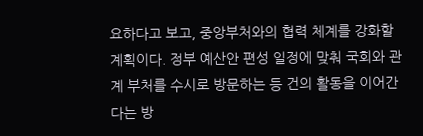요하다고 보고, 중앙부처와의 협력 체계를 강화할 계획이다. 정부 예산안 편성 일정에 맞춰 국회와 관계 부처를 수시로 방문하는 등 건의 활동을 이어간다는 방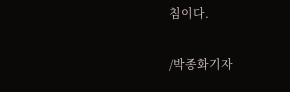침이다.

/박종화기자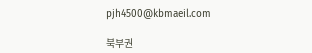pjh4500@kbmaeil.com

북부권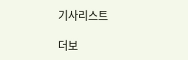기사리스트

더보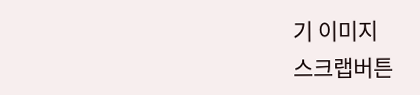기 이미지
스크랩버튼